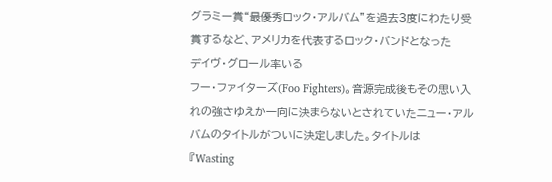グラミー賞“最優秀ロック・アルバム”を過去3度にわたり受賞するなど、アメリカを代表するロック・バンドとなった
デイヴ・グロール率いる
フー・ファイターズ(Foo Fighters)。音源完成後もその思い入れの強さゆえか一向に決まらないとされていたニュー・アルバムのタイトルがついに決定しました。タイトルは
『Wasting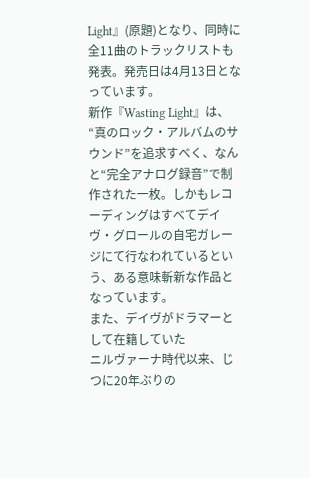Light』(原題)となり、同時に全11曲のトラックリストも発表。発売日は4月13日となっています。
新作『Wasting Light』は、“真のロック・アルバムのサウンド”を追求すべく、なんと“完全アナログ録音”で制作された一枚。しかもレコーディングはすべてデイヴ・グロールの自宅ガレージにて行なわれているという、ある意味斬新な作品となっています。
また、デイヴがドラマーとして在籍していた
ニルヴァーナ時代以来、じつに20年ぶりの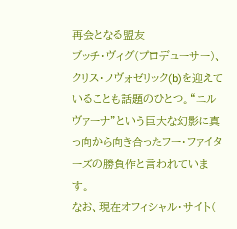再会となる盟友
ブッチ・ヴィグ(プロデューサー)、
クリス・ノヴォゼリック(b)を迎えていることも話題のひとつ。“ニルヴァーナ”という巨大な幻影に真っ向から向き合ったフー・ファイターズの勝負作と言われています。
なお、現在オフィシャル・サイト(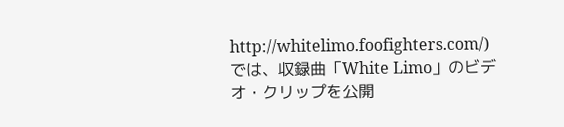http://whitelimo.foofighters.com/)では、収録曲「White Limo」のビデオ・クリップを公開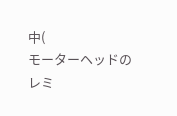中(
モーターヘッドの
レミ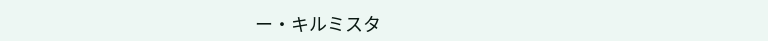ー・キルミスタ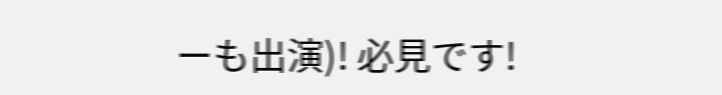ーも出演)! 必見です!